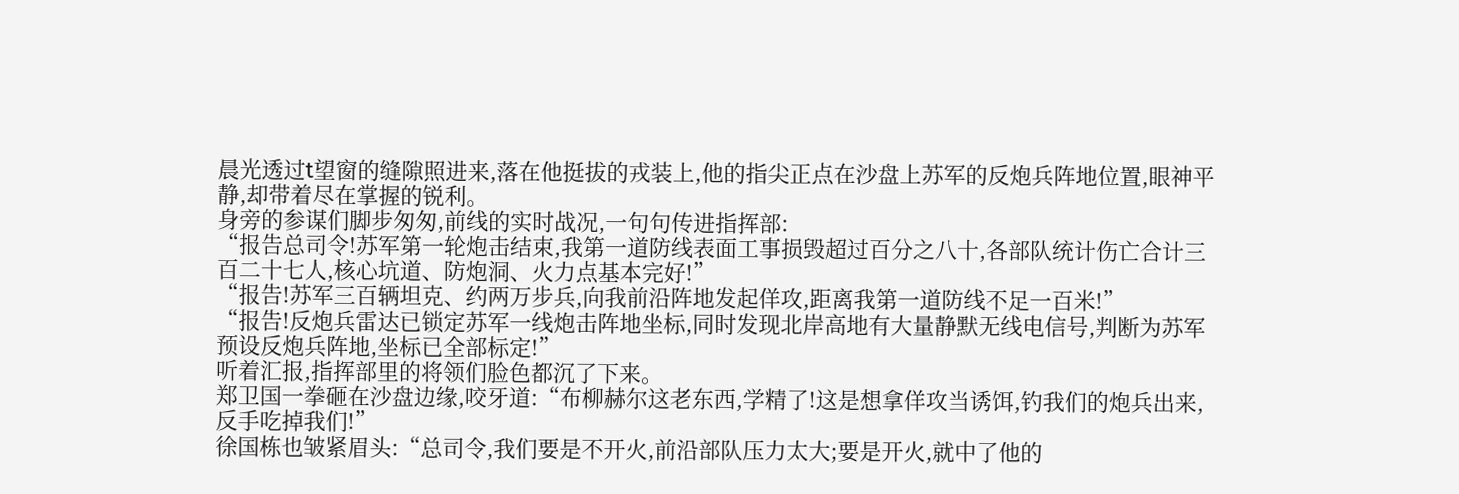晨光透过t望窗的缝隙照进来,落在他挺拔的戎装上,他的指尖正点在沙盘上苏军的反炮兵阵地位置,眼神平静,却带着尽在掌握的锐利。
身旁的参谋们脚步匆匆,前线的实时战况,一句句传进指挥部:
“报告总司令!苏军第一轮炮击结束,我第一道防线表面工事损毁超过百分之八十,各部队统计伤亡合计三百二十七人,核心坑道、防炮洞、火力点基本完好!”
“报告!苏军三百辆坦克、约两万步兵,向我前沿阵地发起佯攻,距离我第一道防线不足一百米!”
“报告!反炮兵雷达已锁定苏军一线炮击阵地坐标,同时发现北岸高地有大量静默无线电信号,判断为苏军预设反炮兵阵地,坐标已全部标定!”
听着汇报,指挥部里的将领们脸色都沉了下来。
郑卫国一拳砸在沙盘边缘,咬牙道:“布柳赫尔这老东西,学精了!这是想拿佯攻当诱饵,钓我们的炮兵出来,反手吃掉我们!”
徐国栋也皱紧眉头:“总司令,我们要是不开火,前沿部队压力太大;要是开火,就中了他的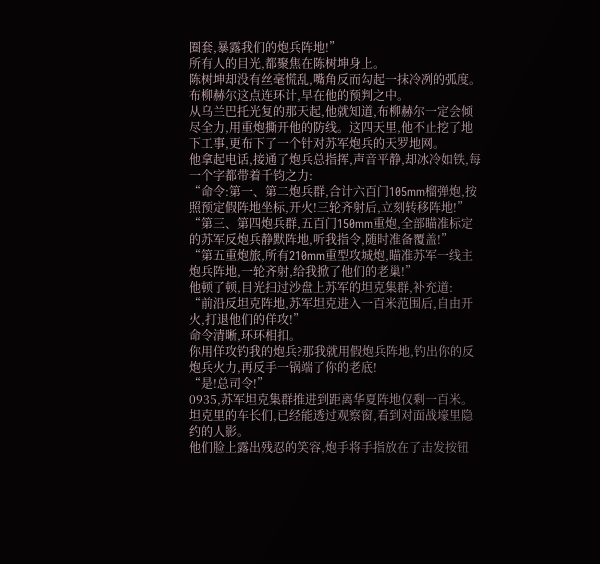圈套,暴露我们的炮兵阵地!”
所有人的目光,都聚焦在陈树坤身上。
陈树坤却没有丝毫慌乱,嘴角反而勾起一抹冷冽的弧度。
布柳赫尔这点连环计,早在他的预判之中。
从乌兰巴托光复的那天起,他就知道,布柳赫尔一定会倾尽全力,用重炮撕开他的防线。这四天里,他不止挖了地下工事,更布下了一个针对苏军炮兵的天罗地网。
他拿起电话,接通了炮兵总指挥,声音平静,却冰冷如铁,每一个字都带着千钧之力:
“命令:第一、第二炮兵群,合计六百门105mm榴弹炮,按照预定假阵地坐标,开火!三轮齐射后,立刻转移阵地!”
“第三、第四炮兵群,五百门150mm重炮,全部瞄准标定的苏军反炮兵静默阵地,听我指令,随时准备覆盖!”
“第五重炮旅,所有210mm重型攻城炮,瞄准苏军一线主炮兵阵地,一轮齐射,给我掀了他们的老巢!”
他顿了顿,目光扫过沙盘上苏军的坦克集群,补充道:
“前沿反坦克阵地,苏军坦克进入一百米范围后,自由开火,打退他们的佯攻!”
命令清晰,环环相扣。
你用佯攻钓我的炮兵?那我就用假炮兵阵地,钓出你的反炮兵火力,再反手一锅端了你的老底!
“是!总司令!”
0935,苏军坦克集群推进到距离华夏阵地仅剩一百米。
坦克里的车长们,已经能透过观察窗,看到对面战壕里隐约的人影。
他们脸上露出残忍的笑容,炮手将手指放在了击发按钮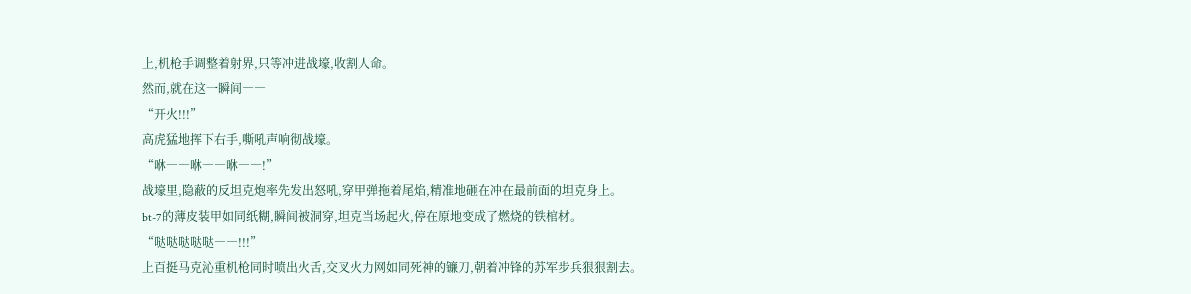上,机枪手调整着射界,只等冲进战壕,收割人命。
然而,就在这一瞬间――
“开火!!!”
高虎猛地挥下右手,嘶吼声响彻战壕。
“咻――咻――咻――!”
战壕里,隐蔽的反坦克炮率先发出怒吼,穿甲弹拖着尾焰,精准地砸在冲在最前面的坦克身上。
bt-7的薄皮装甲如同纸糊,瞬间被洞穿,坦克当场起火,停在原地变成了燃烧的铁棺材。
“哒哒哒哒哒――!!!”
上百挺马克沁重机枪同时喷出火舌,交叉火力网如同死神的镰刀,朝着冲锋的苏军步兵狠狠割去。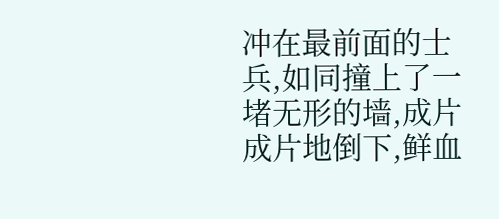冲在最前面的士兵,如同撞上了一堵无形的墙,成片成片地倒下,鲜血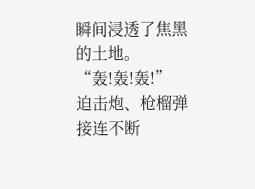瞬间浸透了焦黑的土地。
“轰!轰!轰!”
迫击炮、枪榴弹接连不断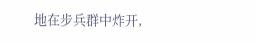地在步兵群中炸开,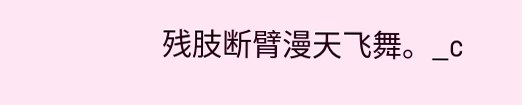残肢断臂漫天飞舞。_c